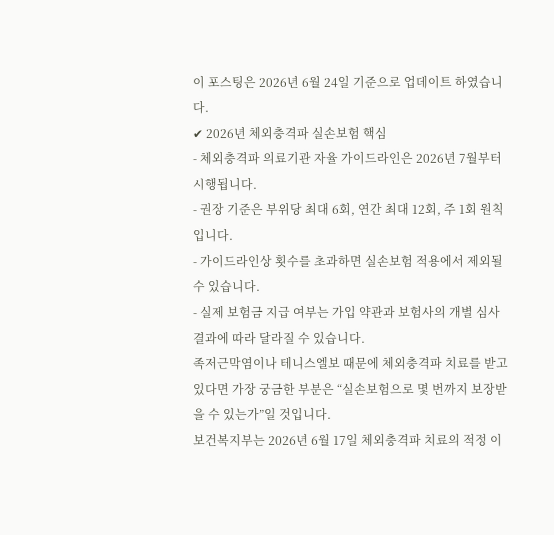이 포스팅은 2026년 6월 24일 기준으로 업데이트 하였습니다.
✔ 2026년 체외충격파 실손보험 핵심
- 체외충격파 의료기관 자율 가이드라인은 2026년 7월부터 시행됩니다.
- 권장 기준은 부위당 최대 6회, 연간 최대 12회, 주 1회 원칙입니다.
- 가이드라인상 횟수를 초과하면 실손보험 적용에서 제외될 수 있습니다.
- 실제 보험금 지급 여부는 가입 약관과 보험사의 개별 심사 결과에 따라 달라질 수 있습니다.
족저근막염이나 테니스엘보 때문에 체외충격파 치료를 받고 있다면 가장 궁금한 부분은 “실손보험으로 몇 번까지 보장받을 수 있는가”일 것입니다.
보건복지부는 2026년 6월 17일 체외충격파 치료의 적정 이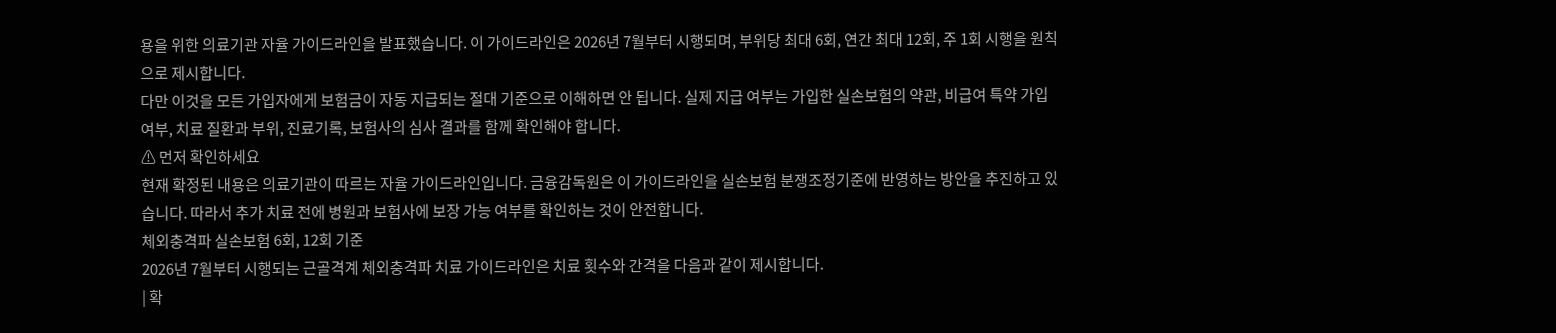용을 위한 의료기관 자율 가이드라인을 발표했습니다. 이 가이드라인은 2026년 7월부터 시행되며, 부위당 최대 6회, 연간 최대 12회, 주 1회 시행을 원칙으로 제시합니다.
다만 이것을 모든 가입자에게 보험금이 자동 지급되는 절대 기준으로 이해하면 안 됩니다. 실제 지급 여부는 가입한 실손보험의 약관, 비급여 특약 가입 여부, 치료 질환과 부위, 진료기록, 보험사의 심사 결과를 함께 확인해야 합니다.
⚠ 먼저 확인하세요
현재 확정된 내용은 의료기관이 따르는 자율 가이드라인입니다. 금융감독원은 이 가이드라인을 실손보험 분쟁조정기준에 반영하는 방안을 추진하고 있습니다. 따라서 추가 치료 전에 병원과 보험사에 보장 가능 여부를 확인하는 것이 안전합니다.
체외충격파 실손보험 6회, 12회 기준
2026년 7월부터 시행되는 근골격계 체외충격파 치료 가이드라인은 치료 횟수와 간격을 다음과 같이 제시합니다.
| 확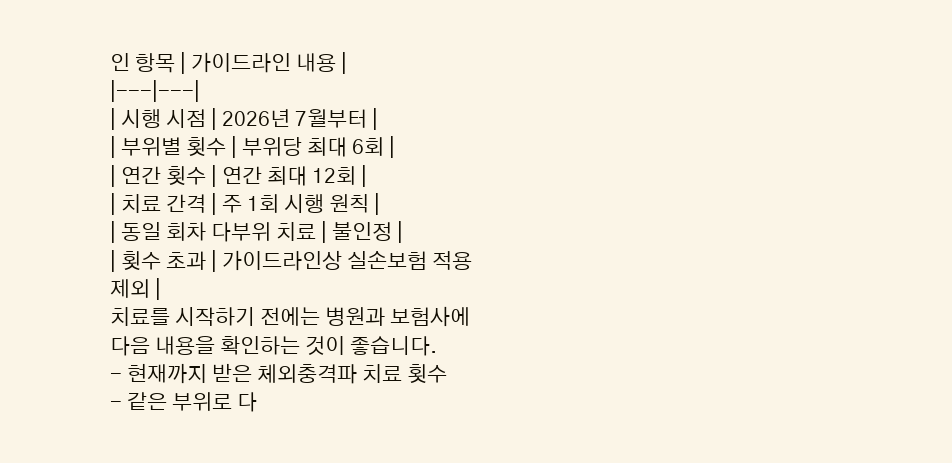인 항목 | 가이드라인 내용 |
|---|---|
| 시행 시점 | 2026년 7월부터 |
| 부위별 횟수 | 부위당 최대 6회 |
| 연간 횟수 | 연간 최대 12회 |
| 치료 간격 | 주 1회 시행 원칙 |
| 동일 회차 다부위 치료 | 불인정 |
| 횟수 초과 | 가이드라인상 실손보험 적용 제외 |
치료를 시작하기 전에는 병원과 보험사에 다음 내용을 확인하는 것이 좋습니다.
- 현재까지 받은 체외충격파 치료 횟수
- 같은 부위로 다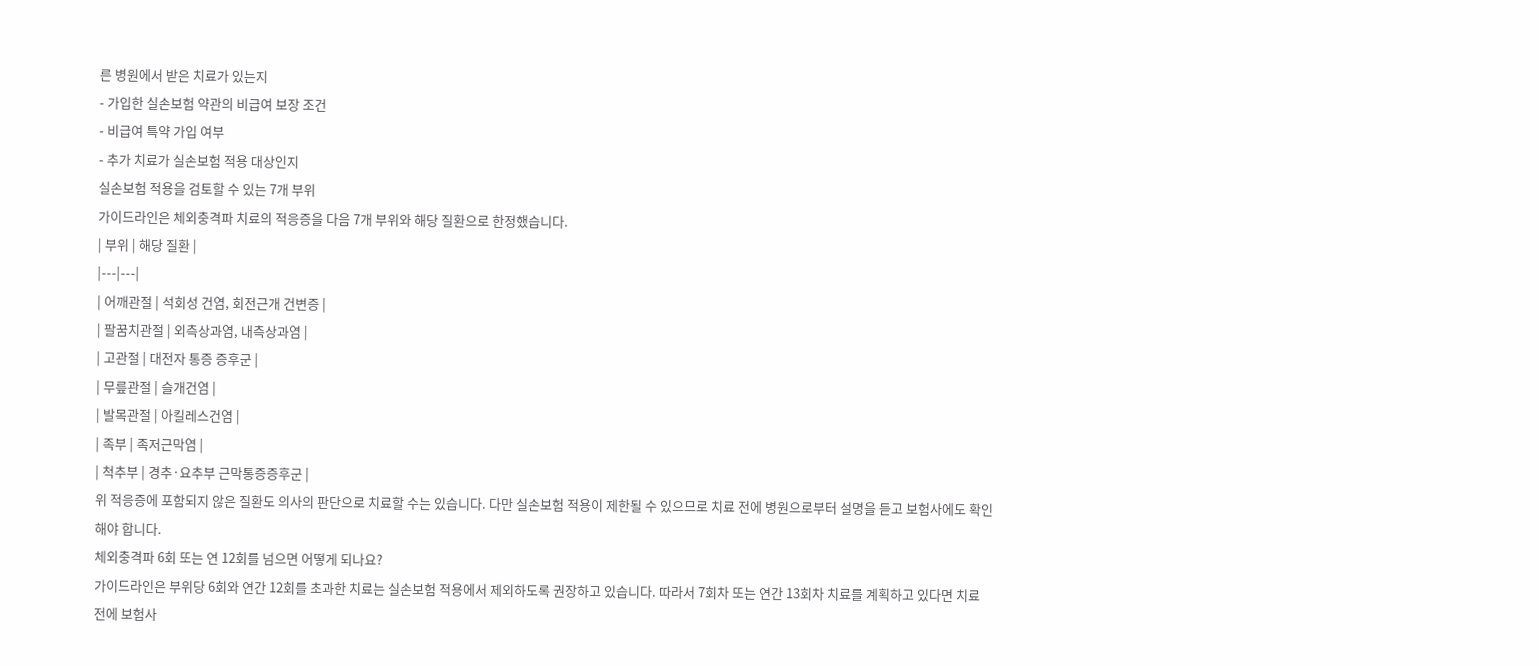른 병원에서 받은 치료가 있는지
- 가입한 실손보험 약관의 비급여 보장 조건
- 비급여 특약 가입 여부
- 추가 치료가 실손보험 적용 대상인지
실손보험 적용을 검토할 수 있는 7개 부위
가이드라인은 체외충격파 치료의 적응증을 다음 7개 부위와 해당 질환으로 한정했습니다.
| 부위 | 해당 질환 |
|---|---|
| 어깨관절 | 석회성 건염, 회전근개 건변증 |
| 팔꿈치관절 | 외측상과염, 내측상과염 |
| 고관절 | 대전자 통증 증후군 |
| 무릎관절 | 슬개건염 |
| 발목관절 | 아킬레스건염 |
| 족부 | 족저근막염 |
| 척추부 | 경추·요추부 근막통증증후군 |
위 적응증에 포함되지 않은 질환도 의사의 판단으로 치료할 수는 있습니다. 다만 실손보험 적용이 제한될 수 있으므로 치료 전에 병원으로부터 설명을 듣고 보험사에도 확인해야 합니다.
체외충격파 6회 또는 연 12회를 넘으면 어떻게 되나요?
가이드라인은 부위당 6회와 연간 12회를 초과한 치료는 실손보험 적용에서 제외하도록 권장하고 있습니다. 따라서 7회차 또는 연간 13회차 치료를 계획하고 있다면 치료 전에 보험사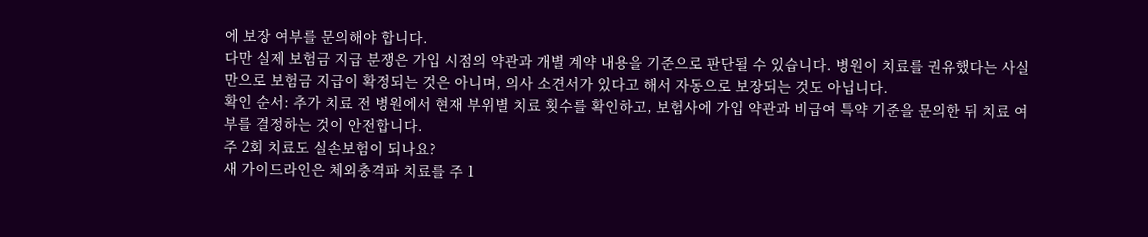에 보장 여부를 문의해야 합니다.
다만 실제 보험금 지급 분쟁은 가입 시점의 약관과 개별 계약 내용을 기준으로 판단될 수 있습니다. 병원이 치료를 권유했다는 사실만으로 보험금 지급이 확정되는 것은 아니며, 의사 소견서가 있다고 해서 자동으로 보장되는 것도 아닙니다.
확인 순서: 추가 치료 전 병원에서 현재 부위별 치료 횟수를 확인하고, 보험사에 가입 약관과 비급여 특약 기준을 문의한 뒤 치료 여부를 결정하는 것이 안전합니다.
주 2회 치료도 실손보험이 되나요?
새 가이드라인은 체외충격파 치료를 주 1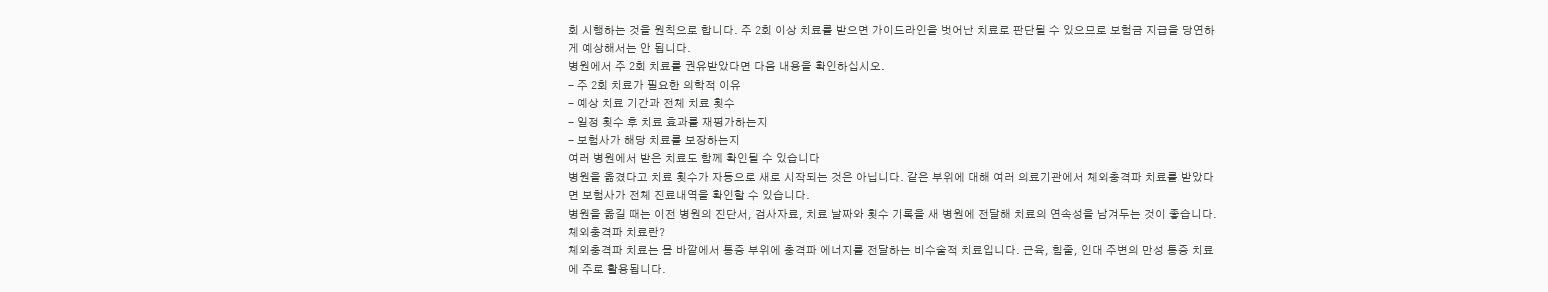회 시행하는 것을 원칙으로 합니다. 주 2회 이상 치료를 받으면 가이드라인을 벗어난 치료로 판단될 수 있으므로 보험금 지급을 당연하게 예상해서는 안 됩니다.
병원에서 주 2회 치료를 권유받았다면 다음 내용을 확인하십시오.
- 주 2회 치료가 필요한 의학적 이유
- 예상 치료 기간과 전체 치료 횟수
- 일정 횟수 후 치료 효과를 재평가하는지
- 보험사가 해당 치료를 보장하는지
여러 병원에서 받은 치료도 함께 확인될 수 있습니다
병원을 옮겼다고 치료 횟수가 자동으로 새로 시작되는 것은 아닙니다. 같은 부위에 대해 여러 의료기관에서 체외충격파 치료를 받았다면 보험사가 전체 진료내역을 확인할 수 있습니다.
병원을 옮길 때는 이전 병원의 진단서, 검사자료, 치료 날짜와 횟수 기록을 새 병원에 전달해 치료의 연속성을 남겨두는 것이 좋습니다.
체외충격파 치료란?
체외충격파 치료는 몸 바깥에서 통증 부위에 충격파 에너지를 전달하는 비수술적 치료입니다. 근육, 힘줄, 인대 주변의 만성 통증 치료에 주로 활용됩니다.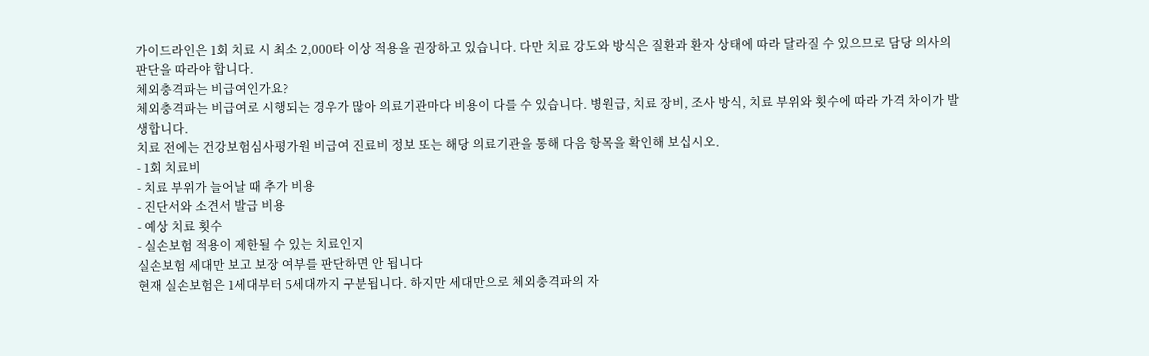가이드라인은 1회 치료 시 최소 2,000타 이상 적용을 권장하고 있습니다. 다만 치료 강도와 방식은 질환과 환자 상태에 따라 달라질 수 있으므로 담당 의사의 판단을 따라야 합니다.
체외충격파는 비급여인가요?
체외충격파는 비급여로 시행되는 경우가 많아 의료기관마다 비용이 다를 수 있습니다. 병원급, 치료 장비, 조사 방식, 치료 부위와 횟수에 따라 가격 차이가 발생합니다.
치료 전에는 건강보험심사평가원 비급여 진료비 정보 또는 해당 의료기관을 통해 다음 항목을 확인해 보십시오.
- 1회 치료비
- 치료 부위가 늘어날 때 추가 비용
- 진단서와 소견서 발급 비용
- 예상 치료 횟수
- 실손보험 적용이 제한될 수 있는 치료인지
실손보험 세대만 보고 보장 여부를 판단하면 안 됩니다
현재 실손보험은 1세대부터 5세대까지 구분됩니다. 하지만 세대만으로 체외충격파의 자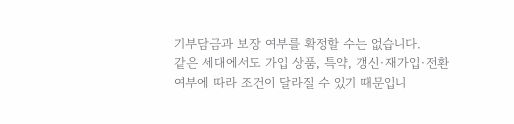기부담금과 보장 여부를 확정할 수는 없습니다.
같은 세대에서도 가입 상품, 특약, 갱신·재가입·전환 여부에 따라 조건이 달라질 수 있기 때문입니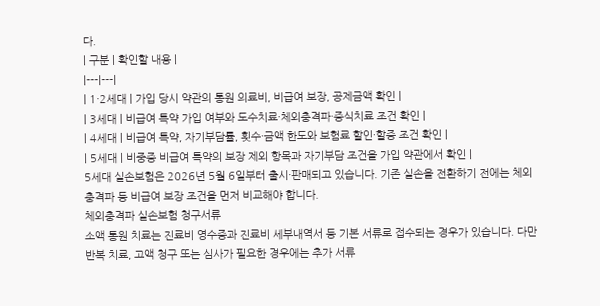다.
| 구분 | 확인할 내용 |
|---|---|
| 1·2세대 | 가입 당시 약관의 통원 의료비, 비급여 보장, 공제금액 확인 |
| 3세대 | 비급여 특약 가입 여부와 도수치료·체외충격파·증식치료 조건 확인 |
| 4세대 | 비급여 특약, 자기부담률, 횟수·금액 한도와 보험료 할인·할증 조건 확인 |
| 5세대 | 비중증 비급여 특약의 보장 제외 항목과 자기부담 조건을 가입 약관에서 확인 |
5세대 실손보험은 2026년 5월 6일부터 출시·판매되고 있습니다. 기존 실손을 전환하기 전에는 체외충격파 등 비급여 보장 조건을 먼저 비교해야 합니다.
체외충격파 실손보험 청구서류
소액 통원 치료는 진료비 영수증과 진료비 세부내역서 등 기본 서류로 접수되는 경우가 있습니다. 다만 반복 치료, 고액 청구 또는 심사가 필요한 경우에는 추가 서류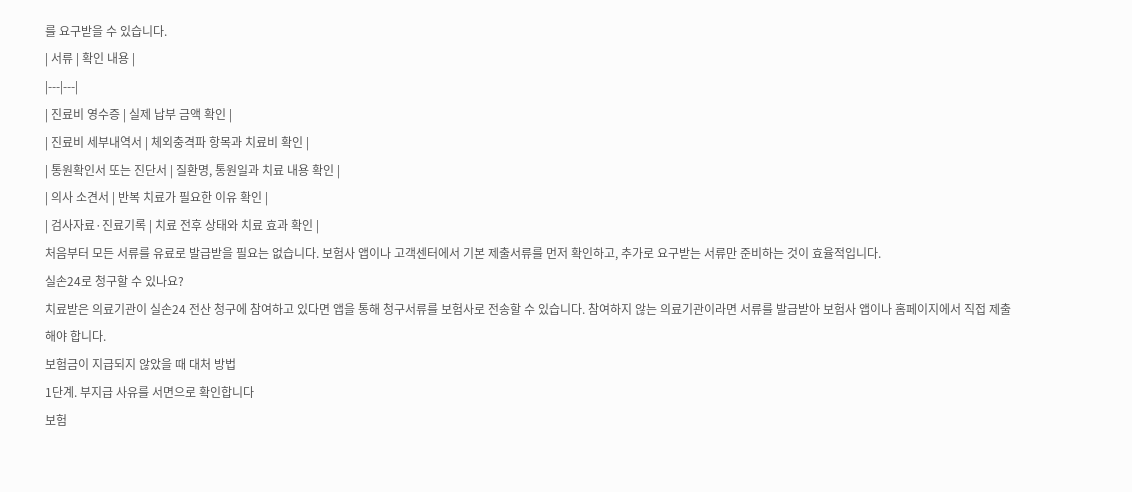를 요구받을 수 있습니다.
| 서류 | 확인 내용 |
|---|---|
| 진료비 영수증 | 실제 납부 금액 확인 |
| 진료비 세부내역서 | 체외충격파 항목과 치료비 확인 |
| 통원확인서 또는 진단서 | 질환명, 통원일과 치료 내용 확인 |
| 의사 소견서 | 반복 치료가 필요한 이유 확인 |
| 검사자료·진료기록 | 치료 전후 상태와 치료 효과 확인 |
처음부터 모든 서류를 유료로 발급받을 필요는 없습니다. 보험사 앱이나 고객센터에서 기본 제출서류를 먼저 확인하고, 추가로 요구받는 서류만 준비하는 것이 효율적입니다.
실손24로 청구할 수 있나요?
치료받은 의료기관이 실손24 전산 청구에 참여하고 있다면 앱을 통해 청구서류를 보험사로 전송할 수 있습니다. 참여하지 않는 의료기관이라면 서류를 발급받아 보험사 앱이나 홈페이지에서 직접 제출해야 합니다.
보험금이 지급되지 않았을 때 대처 방법
1단계. 부지급 사유를 서면으로 확인합니다
보험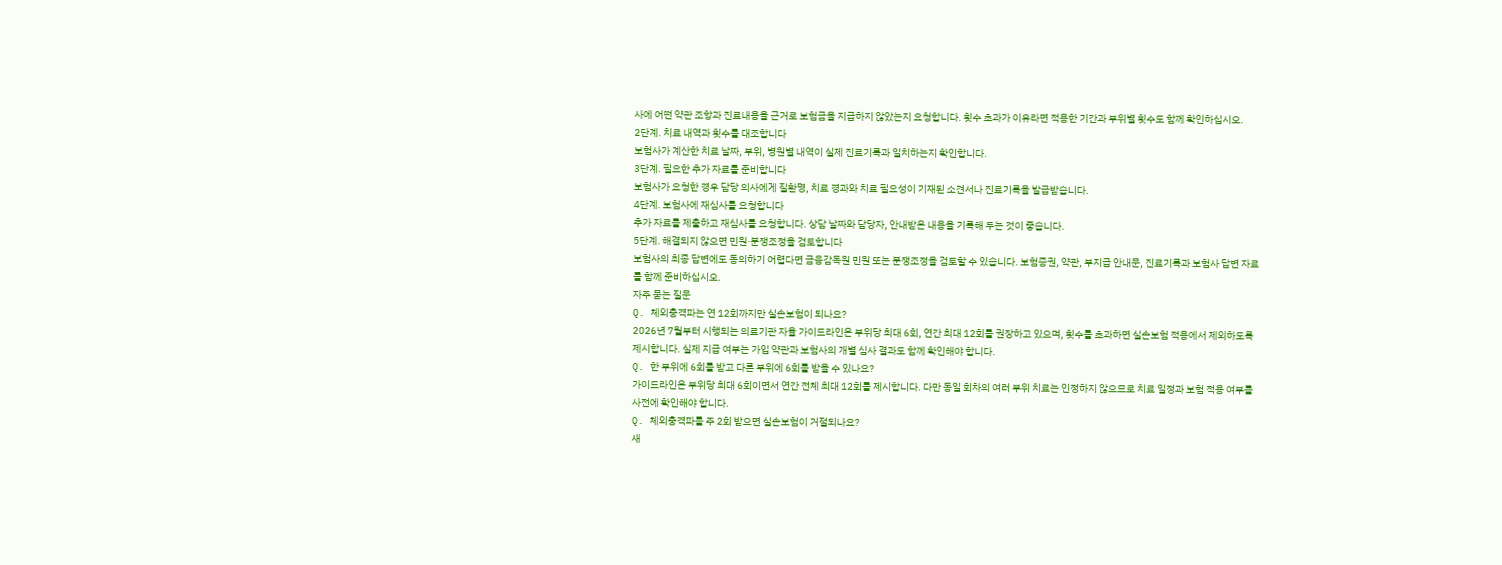사에 어떤 약관 조항과 진료내용을 근거로 보험금을 지급하지 않았는지 요청합니다. 횟수 초과가 이유라면 적용한 기간과 부위별 횟수도 함께 확인하십시오.
2단계. 치료 내역과 횟수를 대조합니다
보험사가 계산한 치료 날짜, 부위, 병원별 내역이 실제 진료기록과 일치하는지 확인합니다.
3단계. 필요한 추가 자료를 준비합니다
보험사가 요청한 경우 담당 의사에게 질환명, 치료 경과와 치료 필요성이 기재된 소견서나 진료기록을 발급받습니다.
4단계. 보험사에 재심사를 요청합니다
추가 자료를 제출하고 재심사를 요청합니다. 상담 날짜와 담당자, 안내받은 내용을 기록해 두는 것이 좋습니다.
5단계. 해결되지 않으면 민원·분쟁조정을 검토합니다
보험사의 최종 답변에도 동의하기 어렵다면 금융감독원 민원 또는 분쟁조정을 검토할 수 있습니다. 보험증권, 약관, 부지급 안내문, 진료기록과 보험사 답변 자료를 함께 준비하십시오.
자주 묻는 질문
Q. 체외충격파는 연 12회까지만 실손보험이 되나요?
2026년 7월부터 시행되는 의료기관 자율 가이드라인은 부위당 최대 6회, 연간 최대 12회를 권장하고 있으며, 횟수를 초과하면 실손보험 적용에서 제외하도록 제시합니다. 실제 지급 여부는 가입 약관과 보험사의 개별 심사 결과도 함께 확인해야 합니다.
Q. 한 부위에 6회를 받고 다른 부위에 6회를 받을 수 있나요?
가이드라인은 부위당 최대 6회이면서 연간 전체 최대 12회를 제시합니다. 다만 동일 회차의 여러 부위 치료는 인정하지 않으므로 치료 일정과 보험 적용 여부를 사전에 확인해야 합니다.
Q. 체외충격파를 주 2회 받으면 실손보험이 거절되나요?
새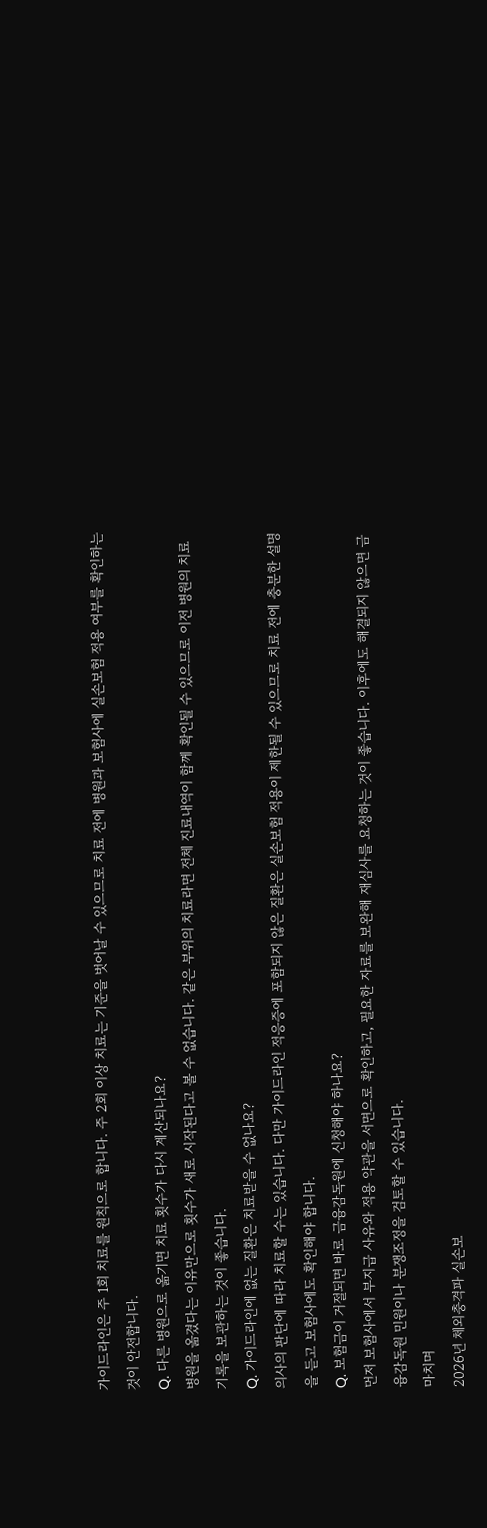가이드라인은 주 1회 치료를 원칙으로 합니다. 주 2회 이상 치료는 기준을 벗어날 수 있으므로 치료 전에 병원과 보험사에 실손보험 적용 여부를 확인하는 것이 안전합니다.
Q. 다른 병원으로 옮기면 치료 횟수가 다시 계산되나요?
병원을 옮겼다는 이유만으로 횟수가 새로 시작된다고 볼 수 없습니다. 같은 부위의 치료라면 전체 진료내역이 함께 확인될 수 있으므로 이전 병원의 치료 기록을 보관하는 것이 좋습니다.
Q. 가이드라인에 없는 질환은 치료받을 수 없나요?
의사의 판단에 따라 치료할 수는 있습니다. 다만 가이드라인 적응증에 포함되지 않은 질환은 실손보험 적용이 제한될 수 있으므로 치료 전에 충분한 설명을 듣고 보험사에도 확인해야 합니다.
Q. 보험금이 거절되면 바로 금융감독원에 신청해야 하나요?
먼저 보험사에서 부지급 사유와 적용 약관을 서면으로 확인하고, 필요한 자료를 보완해 재심사를 요청하는 것이 좋습니다. 이후에도 해결되지 않으면 금융감독원 민원이나 분쟁조정을 검토할 수 있습니다.
마치며
2026년 체외충격파 실손보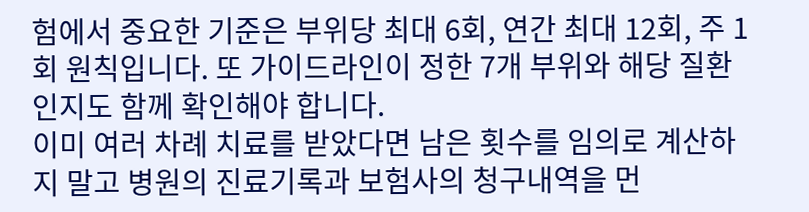험에서 중요한 기준은 부위당 최대 6회, 연간 최대 12회, 주 1회 원칙입니다. 또 가이드라인이 정한 7개 부위와 해당 질환인지도 함께 확인해야 합니다.
이미 여러 차례 치료를 받았다면 남은 횟수를 임의로 계산하지 말고 병원의 진료기록과 보험사의 청구내역을 먼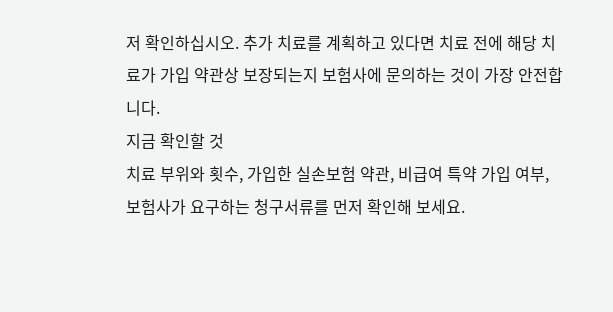저 확인하십시오. 추가 치료를 계획하고 있다면 치료 전에 해당 치료가 가입 약관상 보장되는지 보험사에 문의하는 것이 가장 안전합니다.
지금 확인할 것
치료 부위와 횟수, 가입한 실손보험 약관, 비급여 특약 가입 여부, 보험사가 요구하는 청구서류를 먼저 확인해 보세요.